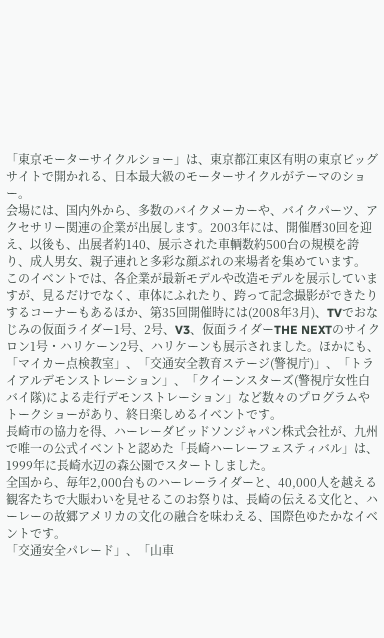「東京モーターサイクルショー」は、東京都江東区有明の東京ビッグサイトで開かれる、日本最大級のモーターサイクルがテーマのショー。
会場には、国内外から、多数のバイクメーカーや、バイクパーツ、アクセサリー関連の企業が出展します。2003年には、開催暦30回を迎え、以後も、出展者約140、展示された車輌数約500台の規模を誇り、成人男女、親子連れと多彩な顔ぶれの来場者を集めています。
このイベントでは、各企業が最新モデルや改造モデルを展示していますが、見るだけでなく、車体にふれたり、跨って記念撮影ができたりするコーナーもあるほか、第35回開催時には(2008年3月)、TVでおなじみの仮面ライダー1号、2号、V3、仮面ライダーTHE NEXTのサイクロン1号・ハリケーン2号、ハリケーンも展示されました。ほかにも、「マイカー点検教室」、「交通安全教育ステージ(警視庁)」、「トライアルデモンストレーション」、「クイーンスターズ(警視庁女性白バイ隊)による走行デモンストレーション」など数々のプログラムやトークショーがあり、終日楽しめるイベントです。
長崎市の協力を得、ハーレーダビッドソンジャパン株式会社が、九州で唯一の公式イベントと認めた「長崎ハーレーフェスティバル」は、1999年に長崎水辺の森公園でスタートしました。
全国から、毎年2,000台ものハーレーライダーと、40,000人を越える観客たちで大賑わいを見せるこのお祭りは、長崎の伝える文化と、ハーレーの故郷アメリカの文化の融合を味わえる、国際色ゆたかなイベントです。
「交通安全パレード」、「山車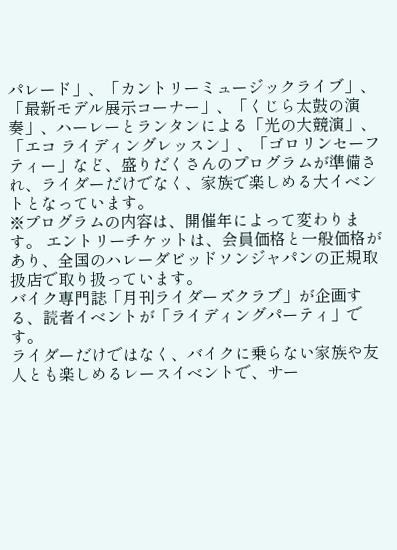パレード」、「カントリーミュージックライブ」、「最新モデル展示コーナー」、「くじら太鼓の演奏」、ハーレーとランタンによる「光の大競演」、「エコ ライディングレッスン」、「ゴロリンセーフティー」など、盛りだくさんのプログラムが準備され、ライダーだけでなく、家族で楽しめる大イベントとなっています。
※プログラムの内容は、開催年によって変わります。 エントリーチケットは、会員価格と一般価格があり、全国のハレーダビッドソンジャパンの正規取扱店で取り扱っています。
バイク専門誌「月刊ライダーズクラブ」が企画する、読者イベントが「ライディングパーティ」です。
ライダーだけではなく、バイクに乗らない家族や友人とも楽しめるレースイベントで、サー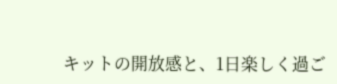キットの開放感と、1日楽しく過ご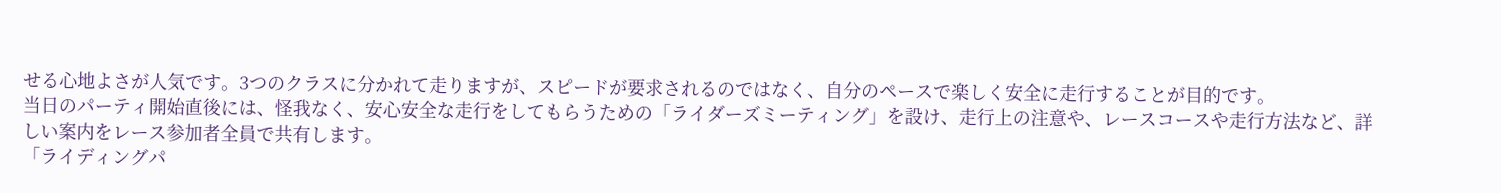せる心地よさが人気です。3つのクラスに分かれて走りますが、スピードが要求されるのではなく、自分のペースで楽しく安全に走行することが目的です。
当日のパーティ開始直後には、怪我なく、安心安全な走行をしてもらうための「ライダーズミーティング」を設け、走行上の注意や、レースコースや走行方法など、詳しい案内をレース参加者全員で共有します。
「ライディングパ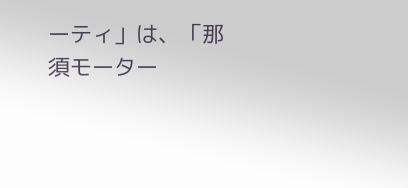ーティ」は、「那須モーター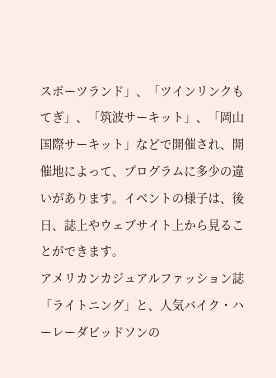スポーツランド」、「ツインリンクもてぎ」、「筑波サーキット」、「岡山国際サーキット」などで開催され、開催地によって、プログラムに多少の違いがあります。イベントの様子は、後日、誌上やウェブサイト上から見ることができます。
アメリカンカジュアルファッション誌「ライトニング」と、人気バイク・ハーレーダビッドソンの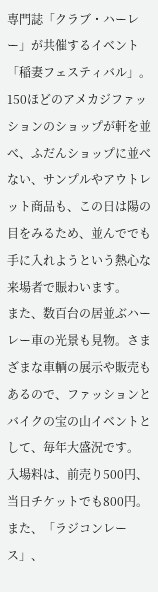専門誌「クラブ・ハーレー」が共催するイベント「稲妻フェスティバル」。
150ほどのアメカジファッションのショップが軒を並べ、ふだんショップに並べない、サンプルやアウトレット商品も、この日は陽の目をみるため、並んででも手に入れようという熱心な来場者で賑わいます。
また、数百台の居並ぶハーレー車の光景も見物。さまざまな車輌の展示や販売もあるので、ファッションとバイクの宝の山イベントとして、毎年大盛況です。
入場料は、前売り500円、当日チケットでも800円。また、「ラジコンレース」、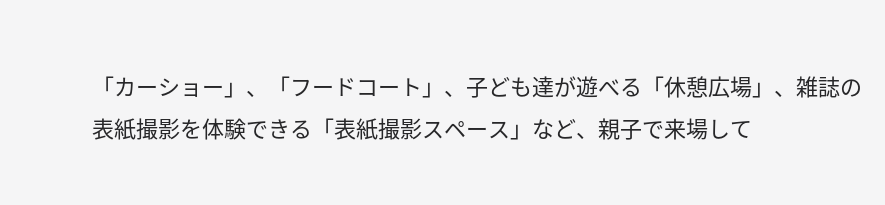「カーショー」、「フードコート」、子ども達が遊べる「休憩広場」、雑誌の表紙撮影を体験できる「表紙撮影スペース」など、親子で来場して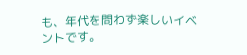も、年代を問わず楽しいイベントです。